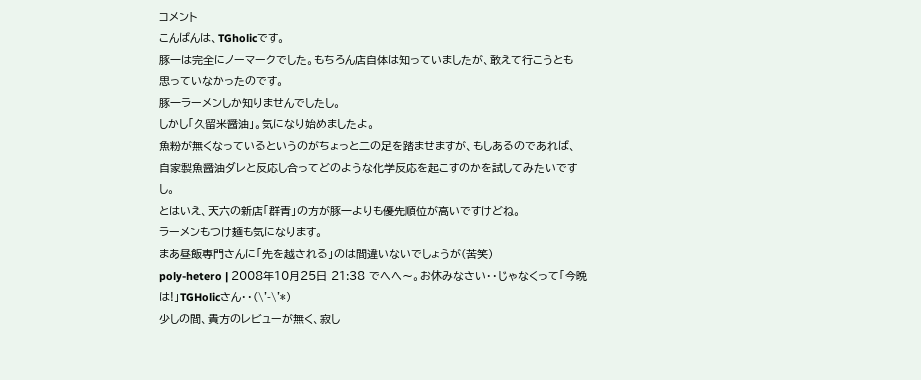コメント
こんばんは、TGholicです。
豚一は完全にノーマークでした。もちろん店自体は知っていましたが、敢えて行こうとも
思っていなかったのです。
豚一ラーメンしか知りませんでしたし。
しかし「久留米醤油」。気になり始めましたよ。
魚粉が無くなっているというのがちょっと二の足を踏ませますが、もしあるのであれば、
自家製魚醤油ダレと反応し合ってどのような化学反応を起こすのかを試してみたいですし。
とはいえ、天六の新店「群青」の方が豚一よりも優先順位が高いですけどね。
ラーメンもつけ麺も気になります。
まあ昼飯専門さんに「先を越される」のは間違いないでしょうが(苦笑)
poly-hetero | 2008年10月25日 21:38 でへへ〜。お休みなさい・・じゃなくって「今晩は!」TGHolicさん・・(\'-\'*)
少しの間、貴方のレビューが無く、寂し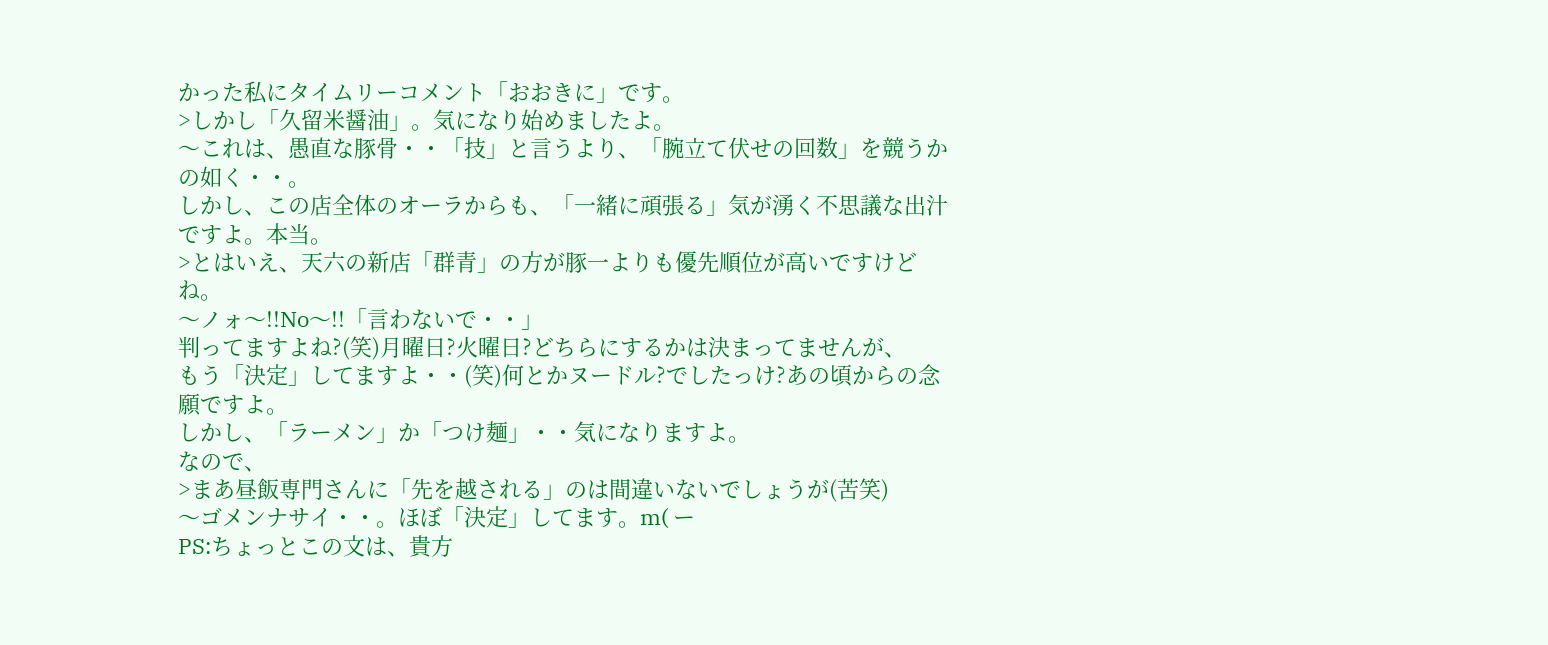かった私にタイムリーコメント「おおきに」です。
>しかし「久留米醤油」。気になり始めましたよ。
〜これは、愚直な豚骨・・「技」と言うより、「腕立て伏せの回数」を競うかの如く・・。
しかし、この店全体のオーラからも、「一緒に頑張る」気が湧く不思議な出汁ですよ。本当。
>とはいえ、天六の新店「群青」の方が豚一よりも優先順位が高いですけどね。
〜ノォ〜!!No〜!!「言わないで・・」
判ってますよね?(笑)月曜日?火曜日?どちらにするかは決まってませんが、
もう「決定」してますよ・・(笑)何とかヌードル?でしたっけ?あの頃からの念願ですよ。
しかし、「ラーメン」か「つけ麺」・・気になりますよ。
なので、
>まあ昼飯専門さんに「先を越される」のは間違いないでしょうが(苦笑)
〜ゴメンナサイ・・。ほぼ「決定」してます。m( ー
PS:ちょっとこの文は、貴方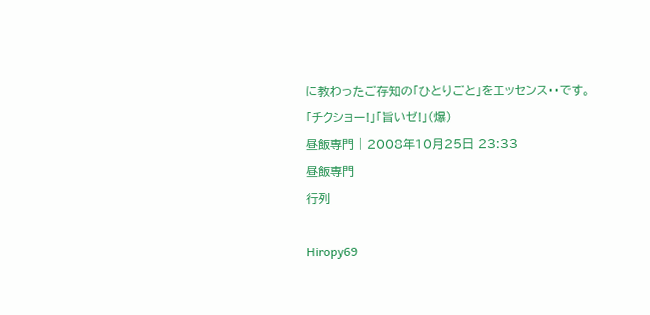に教わったご存知の「ひとりごと」をエッセンス・・です。
「チクショー!」「旨いゼ!」(爆)
昼飯専門 | 2008年10月25日 23:33
昼飯専門
行列

Hiropy69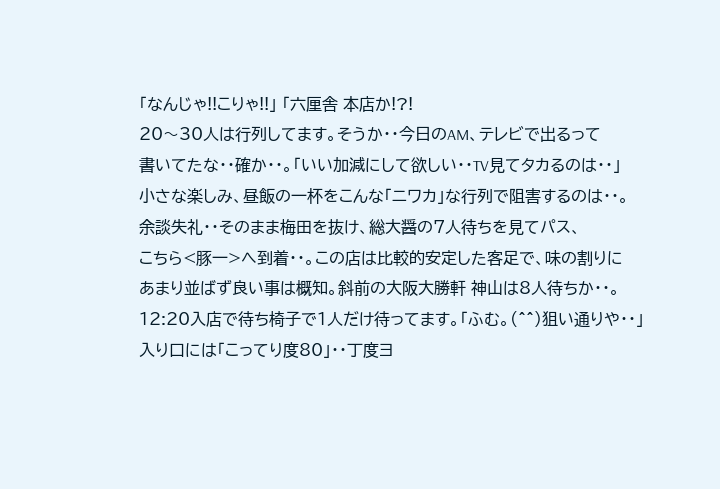「なんじゃ!!こりゃ!!」 「六厘舎 本店か!?!
20〜30人は行列してます。そうか・・今日のAM、テレビで出るって
書いてたな・・確か・・。「いい加減にして欲しい・・TV見てタカるのは・・」
小さな楽しみ、昼飯の一杯をこんな「ニワカ」な行列で阻害するのは・・。
余談失礼・・そのまま梅田を抜け、総大醤の7人待ちを見てパス、
こちら<豚一>へ到着・・。この店は比較的安定した客足で、味の割りに
あまり並ばず良い事は概知。斜前の大阪大勝軒 神山は8人待ちか・・。
12:20入店で待ち椅子で1人だけ待ってます。「ふむ。(^^)狙い通りや・・」
入り口には「こってり度80」・・丁度ヨ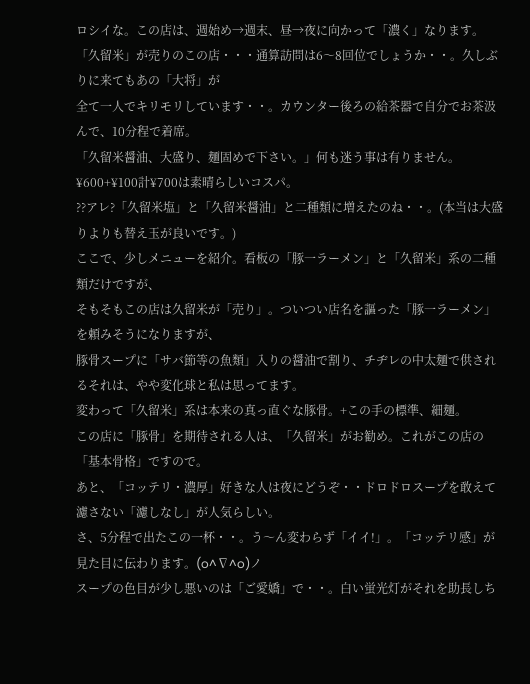ロシイな。この店は、週始め→週末、昼→夜に向かって「濃く」なります。
「久留米」が売りのこの店・・・通算訪問は6〜8回位でしょうか・・。久しぶりに来てもあの「大将」が
全て一人でキリモリしています・・。カウンター後ろの給茶器で自分でお茶汲んで、10分程で着席。
「久留米醤油、大盛り、麺固めで下さい。」何も迷う事は有りません。¥600+¥100計¥700は素晴らしいコスパ。
??アレ?「久留米塩」と「久留米醤油」と二種類に増えたのね・・。(本当は大盛りよりも替え玉が良いです。)
ここで、少しメニューを紹介。看板の「豚一ラーメン」と「久留米」系の二種類だけですが、
そもそもこの店は久留米が「売り」。ついつい店名を謳った「豚一ラーメン」を頼みそうになりますが、
豚骨スープに「サバ節等の魚類」入りの醤油で割り、チヂレの中太麺で供されるそれは、やや変化球と私は思ってます。
変わって「久留米」系は本来の真っ直ぐな豚骨。+この手の標準、細麺。
この店に「豚骨」を期待される人は、「久留米」がお勧め。これがこの店の「基本骨格」ですので。
あと、「コッテリ・濃厚」好きな人は夜にどうぞ・・ドロドロスープを敢えて濾さない「濾しなし」が人気らしい。
さ、5分程で出たこの一杯・・。う〜ん変わらず「イイ!」。「コッテリ感」が見た目に伝わります。(o^∇^o)ノ
スープの色目が少し悪いのは「ご愛嬌」で・・。白い蛍光灯がそれを助長しち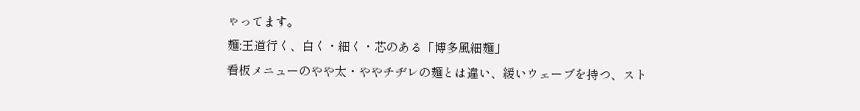ゃってます。
麺:王道行く、白く・細く・芯のある「博多風細麺」
看板メニューのやや太・ややチヂレの麺とは違い、緩いウェーブを持つ、スト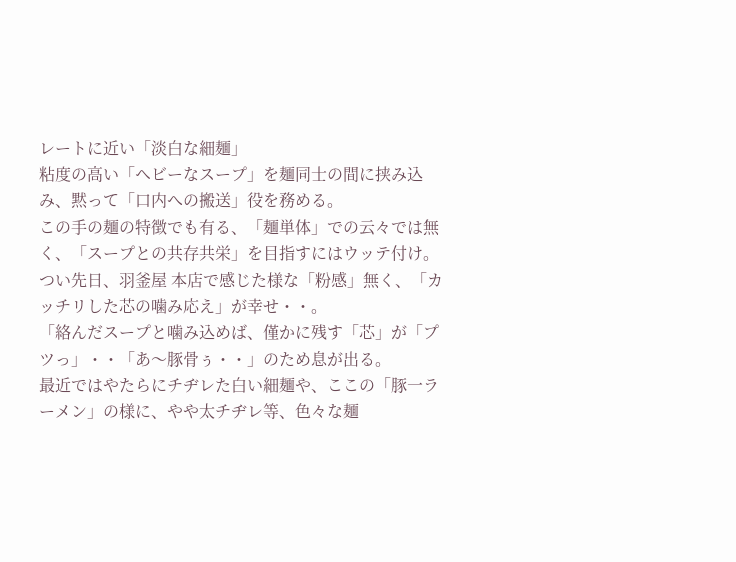レートに近い「淡白な細麺」
粘度の高い「ヘビーなスープ」を麺同士の間に挟み込み、黙って「口内への搬送」役を務める。
この手の麺の特徴でも有る、「麺単体」での云々では無く、「スープとの共存共栄」を目指すにはウッテ付け。
つい先日、羽釜屋 本店で感じた様な「粉感」無く、「カッチリした芯の噛み応え」が幸せ・・。
「絡んだスープと噛み込めば、僅かに残す「芯」が「プツっ」・・「あ〜豚骨ぅ・・」のため息が出る。
最近ではやたらにチヂレた白い細麺や、ここの「豚一ラーメン」の様に、やや太チヂレ等、色々な麺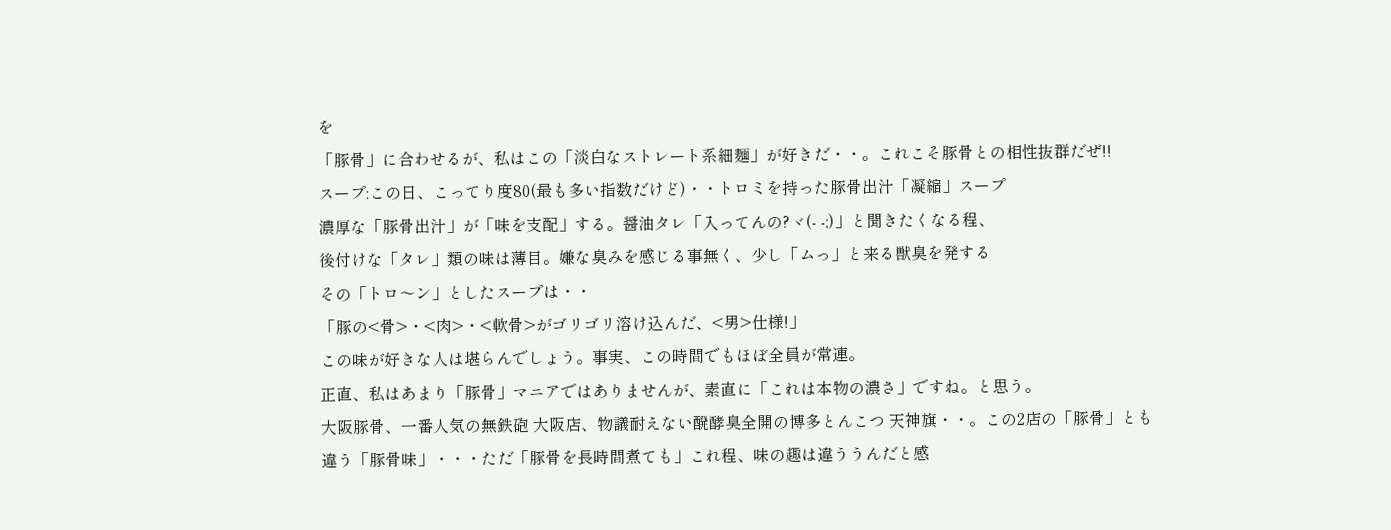を
「豚骨」に合わせるが、私はこの「淡白なストレート系細麺」が好きだ・・。これこそ豚骨との相性抜群だぜ!!
スープ:この日、こってり度80(最も多い指数だけど)・・トロミを持った豚骨出汁「凝縮」スープ
濃厚な「豚骨出汁」が「味を支配」する。醤油タレ「入ってんの?ヾ(- -;)」と聞きたくなる程、
後付けな「タレ」類の味は薄目。嫌な臭みを感じる事無く、少し「ムっ」と来る獣臭を発する
その「トロ〜ン」としたスープは・・
「豚の<骨>・<肉>・<軟骨>がゴリゴリ溶け込んだ、<男>仕様!」
この味が好きな人は堪らんでしょう。事実、この時間でもほぼ全員が常連。
正直、私はあまり「豚骨」マニアではありませんが、素直に「これは本物の濃さ」ですね。と思う。
大阪豚骨、一番人気の無鉄砲 大阪店、物議耐えない醗酵臭全開の博多とんこつ 天神旗・・。この2店の「豚骨」とも
違う「豚骨味」・・・ただ「豚骨を長時間煮ても」これ程、味の趣は違ううんだと感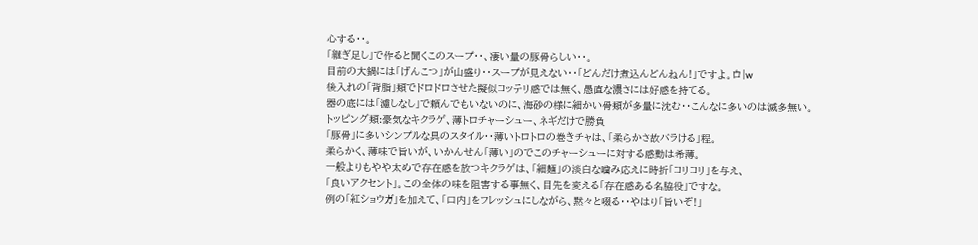心する・・。
「継ぎ足し」で作ると聞くこのスープ・・、凄い量の豚骨らしい・・。
目前の大鍋には「げんこつ」が山盛り・・スープが見えない・・「どんだけ煮込んどんねん!」ですよ。ロ゚|w
後入れの「背脂」類でドロドロさせた擬似コッテリ感では無く、愚直な濃さには好感を持てる。
器の底には「濾しなし」で頼んでもいないのに、海砂の様に細かい骨類が多量に沈む・・こんなに多いのは滅多無い。
トッピング類:豪気なキクラゲ、薄トロチャーシュー、ネギだけで勝負
「豚骨」に多いシンプルな具のスタイル・・薄いトロトロの巻きチャは、「柔らかさ故バラける」程。
柔らかく、薄味で旨いが、いかんせん「薄い」のでこのチャーシューに対する感動は希薄。
一般よりもやや太めで存在感を放つキクラゲは、「細麺」の淡白な噛み応えに時折「コリコリ」を与え、
「良いアクセント」。この全体の味を阻害する事無く、目先を変える「存在感ある名脇役」ですな。
例の「紅ショウガ」を加えて、「口内」をフレッシュにしながら、黙々と啜る・・やはり「旨いぞ!」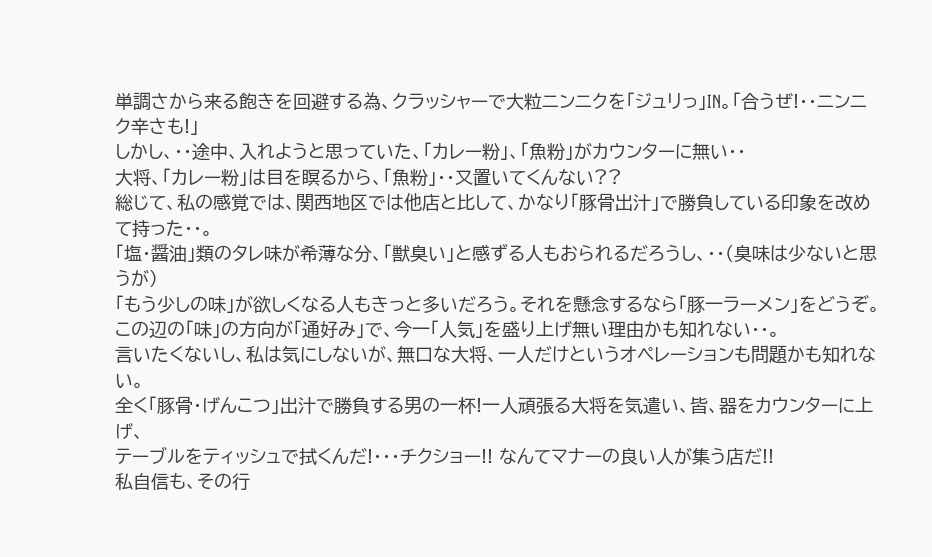単調さから来る飽きを回避する為、クラッシャーで大粒ニンニクを「ジュリっ」IN。「合うぜ!・・ニンニク辛さも!」
しかし、・・途中、入れようと思っていた、「カレー粉」、「魚粉」がカウンターに無い・・
大将、「カレー粉」は目を瞑るから、「魚粉」・・又置いてくんない??
総じて、私の感覚では、関西地区では他店と比して、かなり「豚骨出汁」で勝負している印象を改めて持った・・。
「塩・醤油」類のタレ味が希薄な分、「獣臭い」と感ずる人もおられるだろうし、・・(臭味は少ないと思うが)
「もう少しの味」が欲しくなる人もきっと多いだろう。それを懸念するなら「豚一ラーメン」をどうぞ。
この辺の「味」の方向が「通好み」で、今一「人気」を盛り上げ無い理由かも知れない・・。
言いたくないし、私は気にしないが、無口な大将、一人だけというオペレーションも問題かも知れない。
全く「豚骨・げんこつ」出汁で勝負する男の一杯!一人頑張る大将を気遣い、皆、器をカウンターに上げ、
テーブルをティッシュで拭くんだ!・・・チクショー!! なんてマナーの良い人が集う店だ!!
私自信も、その行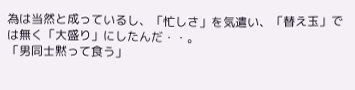為は当然と成っているし、「忙しさ」を気遣い、「替え玉」では無く「大盛り」にしたんだ・・。
「男同士黙って食う」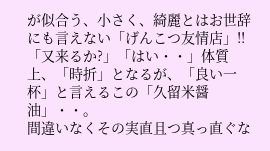が似合う、小さく、綺麗とはお世辞にも言えない「げんこつ友情店」!!
「又来るか?」「はい・・」体質上、「時折」となるが、「良い一杯」と言えるこの「久留米醤油」・・。
間違いなくその実直且つ真っ直ぐな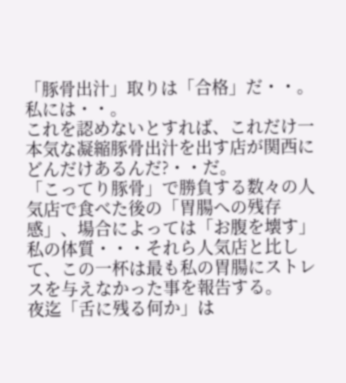「豚骨出汁」取りは「合格」だ・・。私には・・。
これを認めないとすれば、これだけ一本気な凝縮豚骨出汁を出す店が関西にどんだけあるんだ?・・だ。
「こってり豚骨」で勝負する数々の人気店で食べた後の「胃腸への残存感」、場合によっては「お腹を壊す」
私の体質・・・それら人気店と比して、この一杯は最も私の胃腸にストレスを与えなかった事を報告する。
夜迄「舌に残る何か」は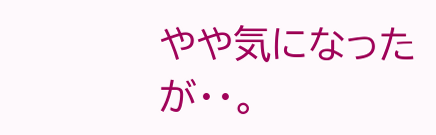やや気になったが・・。